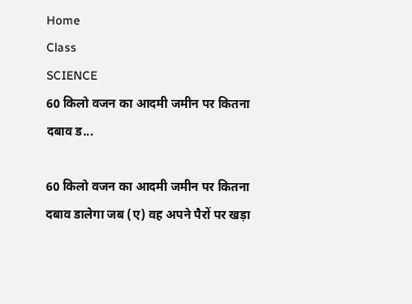Home
Class
SCIENCE
60 किलो वजन का आदमी जमीन पर कितना दबाव ड...

60 किलो वजन का आदमी जमीन पर कितना दबाव डालेगा जब (ए) वह अपने पैरों पर खड़ा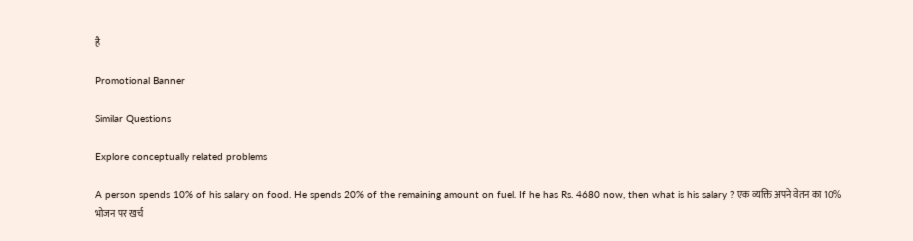है

Promotional Banner

Similar Questions

Explore conceptually related problems

A person spends 10% of his salary on food. He spends 20% of the remaining amount on fuel. If he has Rs. 4680 now, then what is his salary ? एक व्यक्ति अपने वेतन का 10% भोजन पर खर्च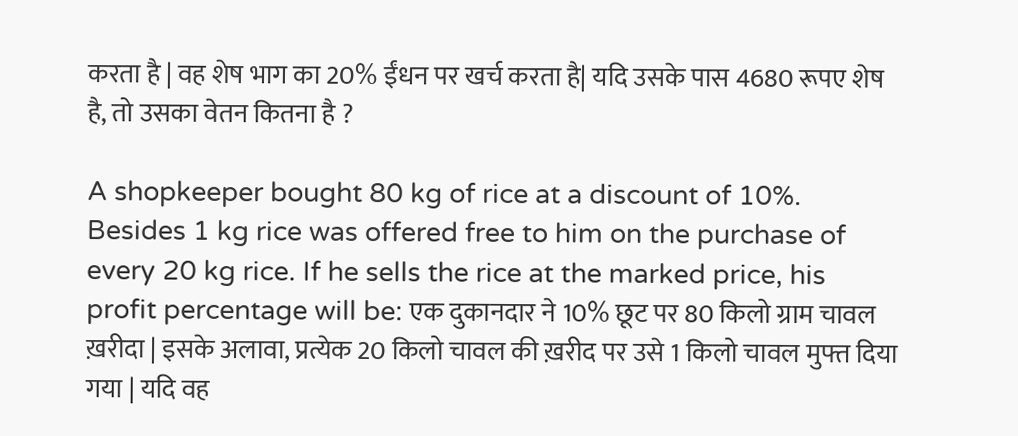करता है | वह शेष भाग का 20% ईंधन पर खर्च करता है| यदि उसके पास 4680 रूपए शेष है, तो उसका वेतन कितना है ?

A shopkeeper bought 80 kg of rice at a discount of 10%. Besides 1 kg rice was offered free to him on the purchase of every 20 kg rice. If he sells the rice at the marked price, his profit percentage will be: एक दुकानदार ने 10% छूट पर 80 किलो ग्राम चावल ख़रीदा | इसके अलावा, प्रत्येक 20 किलो चावल की ख़रीद पर उसे 1 किलो चावल मुफ्त दिया गया | यदि वह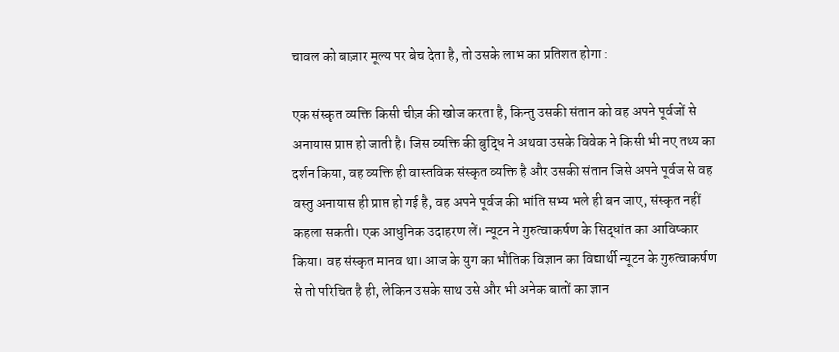चावल को बाज़ार मूल्य पर बेच देता है, तो उसके लाभ का प्रतिशत होगा :

एक संस्कृत व्यक्ति किसी चीज़ की खोज करता है, किन्तु उसकी संतान को वह अपने पूर्वजों से अनायास प्राप्त हो जाती है। जिस व्यक्ति की बुद्धि ने अथवा उसके विवेक ने किसी भी नए तथ्य का दर्शन किया, वह व्यक्ति ही वास्तविक संस्कृत व्यक्ति है और उसकी संतान जिसे अपने पूर्वज से वह वस्तु अनायास ही प्राप्त हो गई है, वह अपने पूर्वज की भांति सभ्य भले ही बन जाए, संस्कृत नहीं कहला सकती। एक आधुनिक उदाहरण लें। न्यूटन ने गुरुत्वाकर्षण के सिद्धांत का आविष्कार किया। वह संस्कृत मानव था। आज के युग का भौतिक विज्ञान का विद्यार्थी न्यूटन के गुरुत्वाकर्षण से तो परिचित है ही, लेकिन उसके साथ उसे और भी अनेक बातों का ज्ञान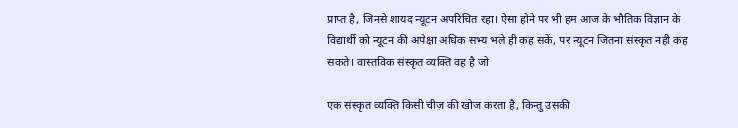प्राप्त है, जिनसे शायद न्यूटन अपरिचित रहा। ऐसा होने पर भी हम आज के भौतिक विज्ञान के विद्यार्थी को न्यूटन की अपेक्षा अधिक सभ्य भले ही कह सकें, पर न्यूटन जितना संस्कृत नही कह सकते। वास्तविक संस्कृत व्यक्ति वह है जो

एक संस्कृत व्यक्ति किसी चीज़ की खोज करता है, किन्तु उसकी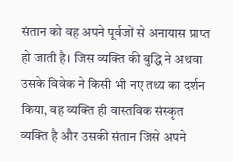संतान को वह अपने पूर्वजों से अनायास प्राप्त हो जाती है। जिस व्यक्ति की बुद्धि ने अथवा उसके विवेक ने किसी भी नए तथ्य का दर्शन किया, वह व्यक्ति ही वास्तविक संस्कृत व्यक्ति है और उसकी संतान जिसे अपने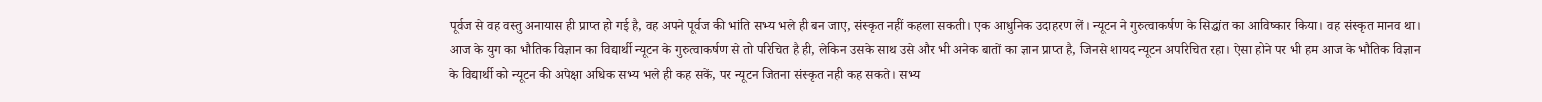पूर्वज से वह वस्तु अनायास ही प्राप्त हो गई है, वह अपने पूर्वज की भांति सभ्य भले ही बन जाए, संस्कृत नहीं कहला सकती। एक आधुनिक उदाहरण लें। न्यूटन ने गुरुत्वाकर्षण के सिद्धांत का आविष्कार किया। वह संस्कृत मानव था। आज के युग का भौतिक विज्ञान का विद्यार्थी न्यूटन के गुरुत्वाकर्षण से तो परिचित है ही, लेकिन उसके साथ उसे और भी अनेक बातों का ज्ञान प्राप्त है, जिनसे शायद न्यूटन अपरिचित रहा। ऐसा होने पर भी हम आज के भौतिक विज्ञान के विद्यार्थी को न्यूटन की अपेक्षा अधिक सभ्य भले ही कह सकें, पर न्यूटन जितना संस्कृत नही कह सकते। सभ्य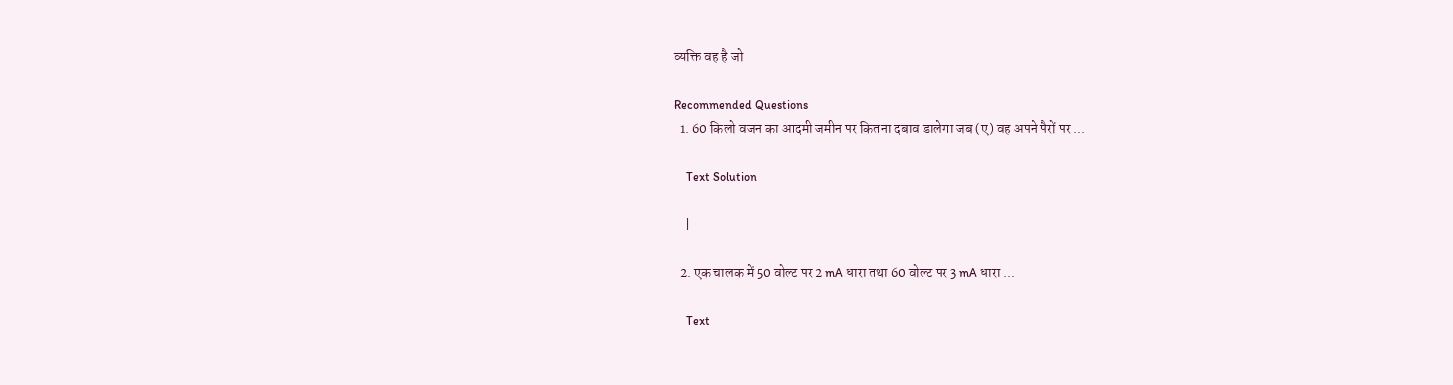व्यक्ति वह है जो

Recommended Questions
  1. 60 किलो वजन का आदमी जमीन पर कितना दबाव डालेगा जब (ए) वह अपने पैरों पर ...

    Text Solution

    |

  2. एक चालक में 50 वोल्ट पर 2 mA धारा तथा 60 वोल्ट पर 3 mA धारा ...

    Text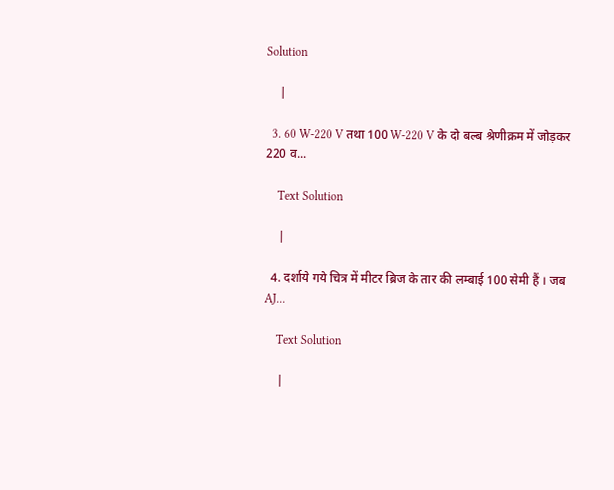Solution

    |

  3. 60 W-220 V तथा 100 W-220 V के दो बल्ब श्रेणीक्रम में जोड़कर 220 व...

    Text Solution

    |

  4. दर्शाये गये चित्र में मीटर ब्रिज के तार की लम्बाई 100 सेमी हैं । जब AJ...

    Text Solution

    |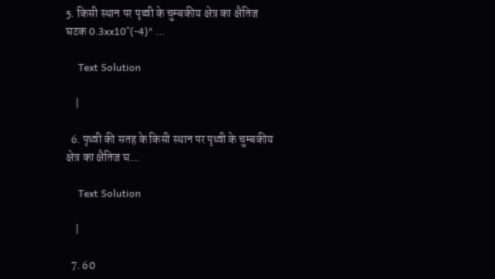5. किसी स्थान पर पृथ्वी के चुम्बकीय क्षेत्र का क्षैतिज घटक 0.3xx10^(-4)" ...

    Text Solution

    |

  6. पृथ्वी की सतह के किसी स्थान पर पृथ्वी के चुम्बकीय क्षेत्र का क्षैतिज घ...

    Text Solution

    |

  7. 60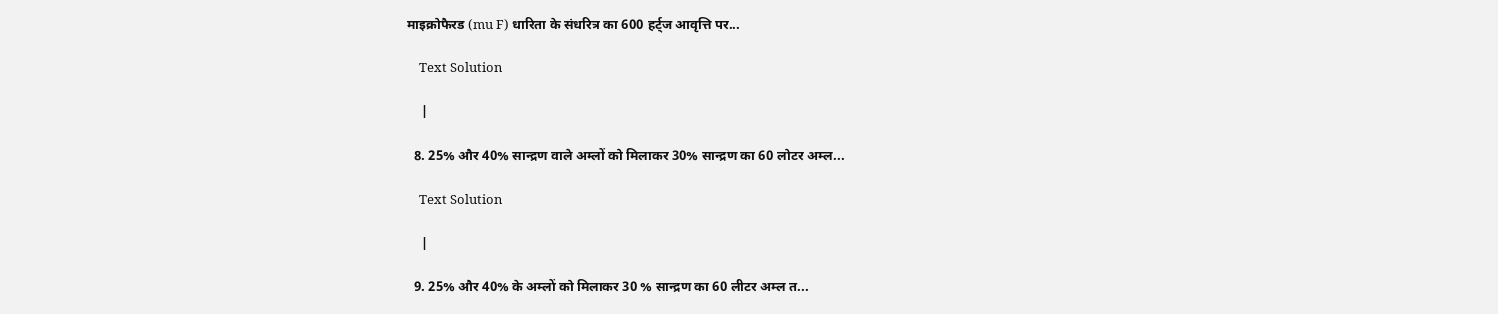माइक्रोफैरड (mu F) धारिता के संधरित्र का 600 हर्ट्ज आवृत्ति पर...

    Text Solution

    |

  8. 25% और 40% सान्द्रण वाले अम्लों को मिलाकर 30% सान्द्रण का 60 लोटर अम्ल...

    Text Solution

    |

  9. 25% और 40% के अम्लों को मिलाकर 30 % सान्द्रण का 60 लीटर अम्ल त...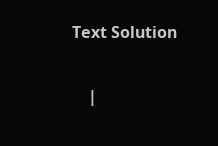Text Solution

    |